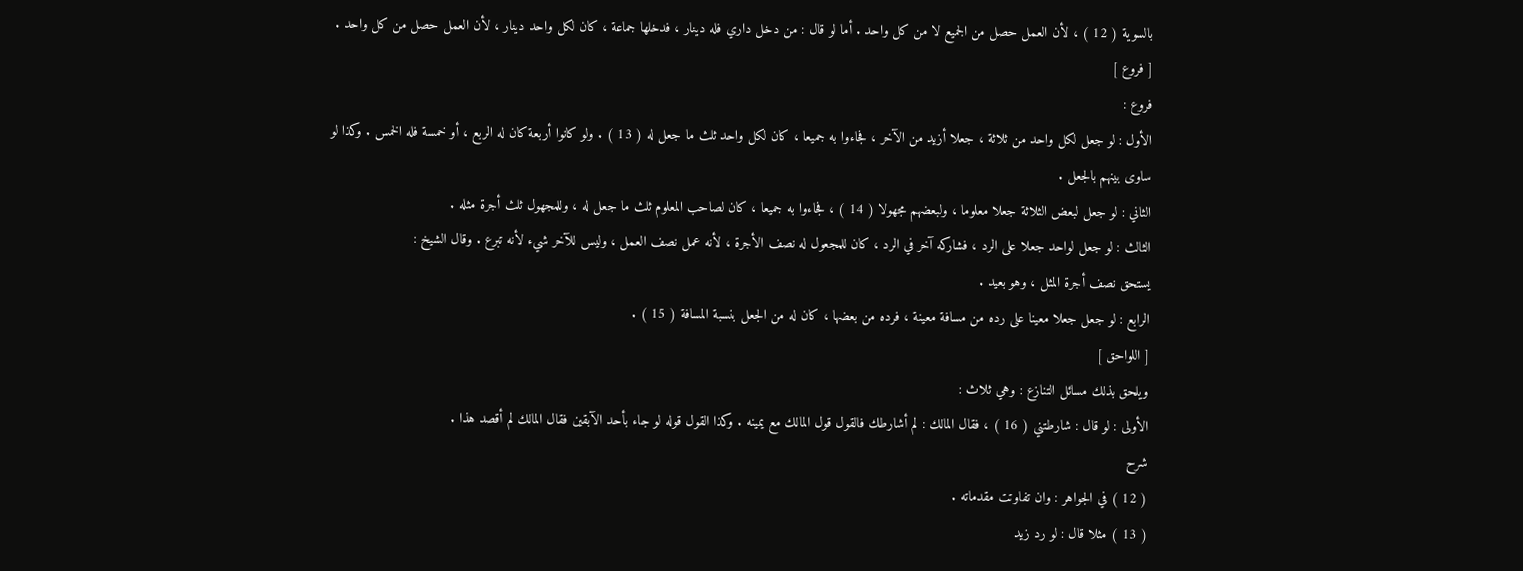بالسوية ( 12 ) ، لأن العمل حصل من الجميع لا من كل واحد . أما لو قال : من دخل داري فله دينار ، فدخلها جماعة ، كان لكل واحد دينار ، لأن العمل حصل من كل واحد .
[ فروع ]
فروع :
الأول : لو جعل لكل واحد من ثلاثة ، جعلا أزيد من الآخر ، فجاءوا به جميعا ، كان لكل واحد ثلث ما جعل له ( 13 ) . ولو كانوا أربعة كان له الربع ، أو خمسة فله الخمس . وكذا لو ساوى بينهم بالجعل .
الثاني : لو جعل لبعض الثلاثة جعلا معلوما ، ولبعضهم مجهولا ( 14 ) ، فجاءوا به جميعا ، كان لصاحب المعلوم ثلث ما جعل له ، وللمجهول ثلث أجرة مثله .
الثالث : لو جعل لواحد جعلا على الرد ، فشاركه آخر في الرد ، كان للمجعول له نصف الأجرة ، لأنه عمل نصف العمل ، وليس للآخر شيء لأنه تبرع . وقال الشيخ :
يستحق نصف أجرة المثل ، وهو بعيد .
الرابع : لو جعل جعلا معينا على رده من مسافة معينة ، فرده من بعضها ، كان له من الجعل بنسبة المسافة ( 15 ) .
[ اللواحق ]
ويلحق بذلك مسائل التنازع : وهي ثلاث :
الأولى : لو قال : شارطتني ( 16 ) ، فقال المالك : لم أشارطك فالقول قول المالك مع يمينه . وكذا القول قوله لو جاء بأحد الآبقين فقال المالك لم أقصد هذا .
شرح
( 12 ) في الجواهر : وان تفاوتت مقدماته .
( 13 ) مثلا قال : لو رد زيد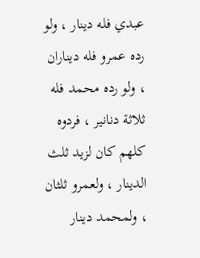عبدي فله دينار ، ولو رده عمرو فله ديناران ، ولو رده محمد فله ثلاثة دنانير ، فردوه كلهم كان لزيد ثلث الدينار ، ولعمرو ثلثان ، ولمحمد دينار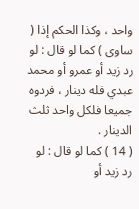واحد ، وكذا الحكم إذا ( ساوى ) كما لو قال : لو رد زيد أو عمرو أو محمد عبدي فله دينار ، فردوه جميعا فلكل واحد ثلث الدينار .
( 14 ) كما لو قال : لو رد زيد أو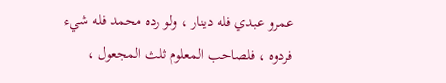عمرو عبدي فله دينار ، ولو رده محمد فله شيء فردوه ، فلصاحب المعلوم ثلث المجعول ،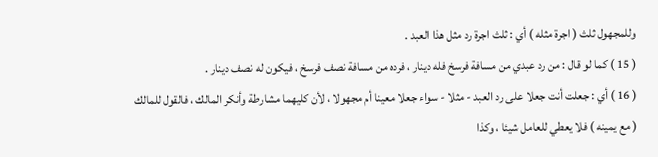وللمجهول ثلث ( اجرة مثله ) أي : ثلث اجرة رد مثل هذا العبد .
( 15 ) كما لو قال : من رد عبدي من مسافة فرسخ فله دينار ، فرده من مسافة نصف فرسخ ، فيكون له نصف دينار .
( 16 ) أي : جعلت أنت جعلا على رد العبد - مثلا - سواء جعلا معينا أم مجهولا ، لأن كليهما مشارطة وأنكر المالك ، فالقول للمالك ( مع يمينه ) فلا يعطي للعامل شيئا ، وكذا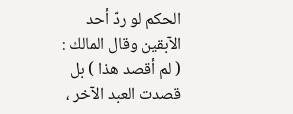الحكم لو ردّ أحد الآبقين وقال المالك : ( لم أقصد هذا ) بل قصدت العبد الآخر ،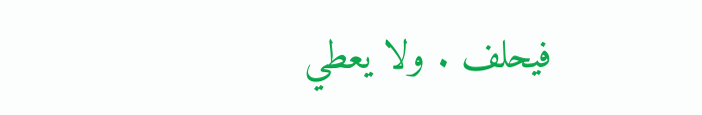فيحلف . ولا يعطي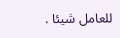للعامل شيئا .